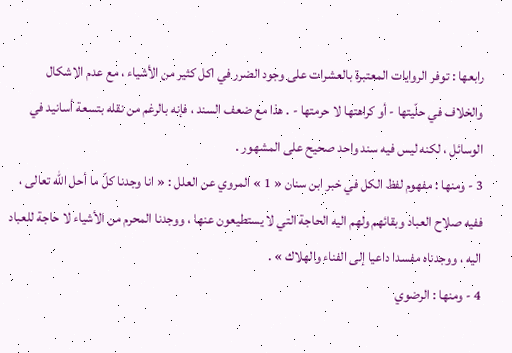رابعها : توفر الروايات المعتبرة بالعشرات على وجود الضرر في اكل كثير من الأشياء ، مع عدم الاشكال والخلاف في حلّيتها - أو كراهتها لا حرمتها - . هذا مع ضعف السند ، فإنه بالرغم من نقله بتسعة أسانيد في الوسائل ، لكنه ليس فيه سند واحد صحيح على المشهور .
3 - ومنها : مفهوم لفظ الكل في خبر ابن سنان « 1 » المروي عن العلل : « انا وجدنا كلّ ما أحل اللّه تعالى ، ففيه صلاح العباد وبقائهم ولهم اليه الحاجة التي لا يستطيعون عنها ، ووجدنا المحرم من الأشياء لا حاجة للعباد اليه ، ووجدناه مفسدا داعيا إلى الفناء والهلاك » .
4 - ومنها : الرضوي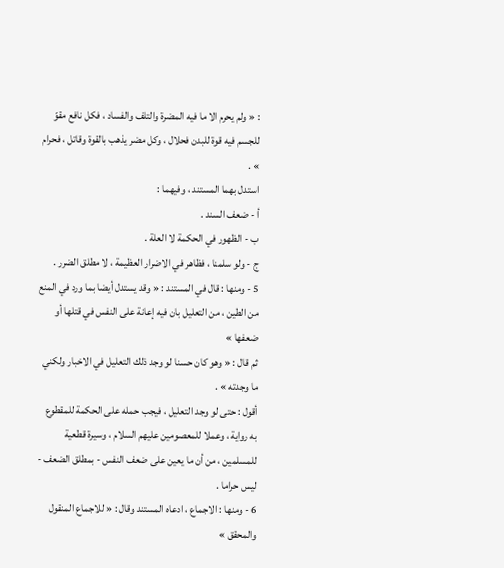: « ولم يحرم الا ما فيه المضرة والتلف والفساد ، فكل نافع مقوّ للجسم فيه قوة للبدن فحلال ، وكل مضر يذهب بالقوة وقاتل ، فحرام » .
استدل بهما المستند ، وفيهما :
أ - ضعف السند .
ب - الظهور في الحكمة لا العلة .
ج - ولو سلمنا ، فظاهر في الاضرار العظيمة ، لا مطلق الضرر .
5 - ومنها : قال في المستند : « وقد يستدل أيضا بما ورد في المنع من الطين ، من التعليل بان فيه إعانة على النفس في قتلها أو ضعفها »
ثم قال : « وهو كان حسنا لو وجد ذلك التعليل في الاخبار ولكني ما وجدته » .
أقول : حتى لو وجد التعليل ، فيجب حمله على الحكمة للمقطوع به رواية ، وعملا للمعصومين عليهم السلام ، وسيرة قطعية للمسلمين ، من أن ما يعين على ضعف النفس - بمطلق الضعف - ليس حراما .
6 - ومنها : الاجماع ، ادعاه المستند وقال : « للاجماع المنقول والمحقق »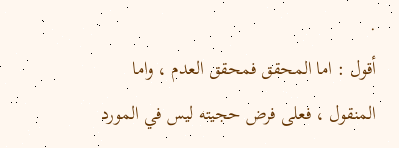.
أقول : اما المحقق فمحقق العدم ، واما المنقول ، فعلى فرض حجيته ليس في المورد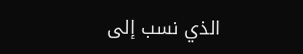الذي نسب إلى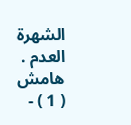الشهرة العدم .
هامش
( 1 ) -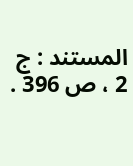المستند : ج 2 ، ص 396 .